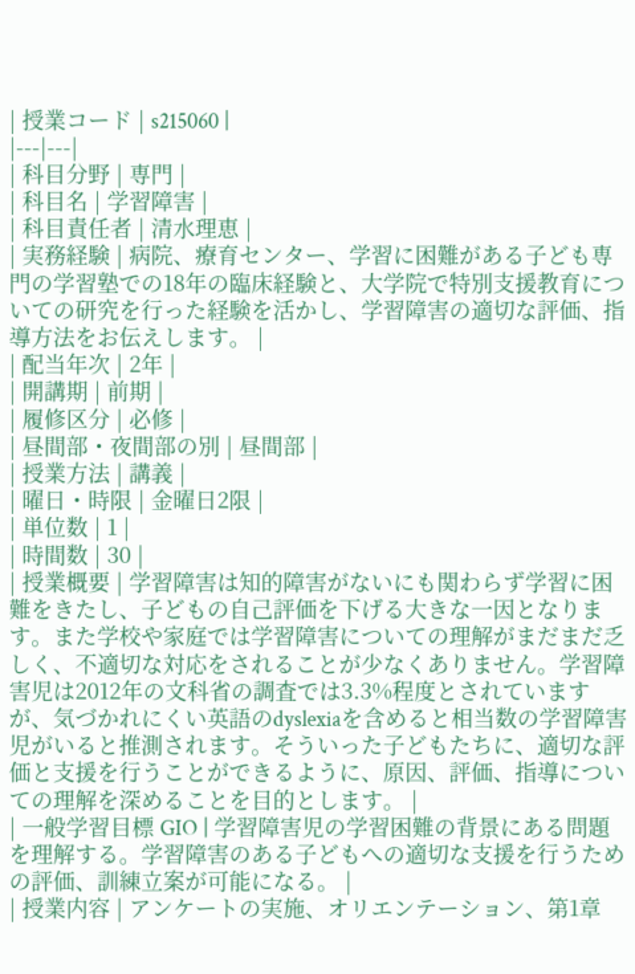| 授業コード | s215060 |
|---|---|
| 科目分野 | 専門 |
| 科目名 | 学習障害 |
| 科目責任者 | 清水理恵 |
| 実務経験 | 病院、療育センター、学習に困難がある子ども専門の学習塾での18年の臨床経験と、大学院で特別支援教育についての研究を行った経験を活かし、学習障害の適切な評価、指導方法をお伝えします。 |
| 配当年次 | 2年 |
| 開講期 | 前期 |
| 履修区分 | 必修 |
| 昼間部・夜間部の別 | 昼間部 |
| 授業方法 | 講義 |
| 曜日・時限 | 金曜日2限 |
| 単位数 | 1 |
| 時間数 | 30 |
| 授業概要 | 学習障害は知的障害がないにも関わらず学習に困難をきたし、子どもの自己評価を下げる大きな一因となります。また学校や家庭では学習障害についての理解がまだまだ乏しく、不適切な対応をされることが少なくありません。学習障害児は2012年の文科省の調査では3.3%程度とされていますが、気づかれにくい英語のdyslexiaを含めると相当数の学習障害児がいると推測されます。そういった子どもたちに、適切な評価と支援を行うことができるように、原因、評価、指導についての理解を深めることを目的とします。 |
| 一般学習目標 GIO | 学習障害児の学習困難の背景にある問題を理解する。学習障害のある子どもへの適切な支援を行うための評価、訓練立案が可能になる。 |
| 授業内容 | アンケートの実施、オリエンテーション、第1章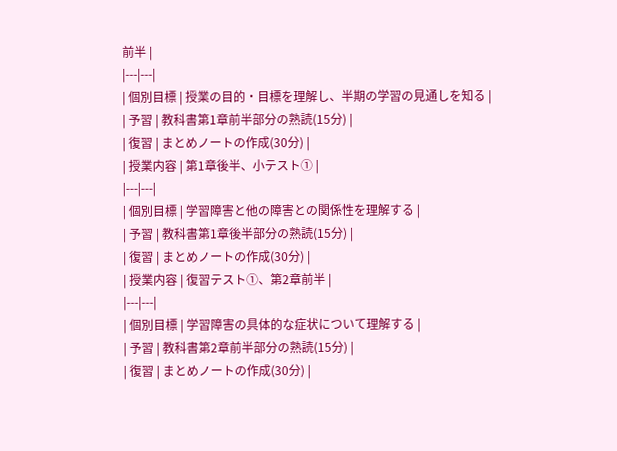前半 |
|---|---|
| 個別目標 | 授業の目的・目標を理解し、半期の学習の見通しを知る |
| 予習 | 教科書第1章前半部分の熟読(15分) |
| 復習 | まとめノートの作成(30分) |
| 授業内容 | 第1章後半、小テスト① |
|---|---|
| 個別目標 | 学習障害と他の障害との関係性を理解する |
| 予習 | 教科書第1章後半部分の熟読(15分) |
| 復習 | まとめノートの作成(30分) |
| 授業内容 | 復習テスト①、第2章前半 |
|---|---|
| 個別目標 | 学習障害の具体的な症状について理解する |
| 予習 | 教科書第2章前半部分の熟読(15分) |
| 復習 | まとめノートの作成(30分) |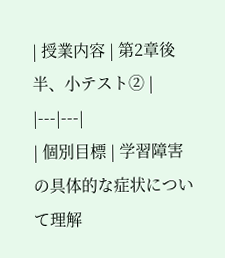| 授業内容 | 第2章後半、小テスト② |
|---|---|
| 個別目標 | 学習障害の具体的な症状について理解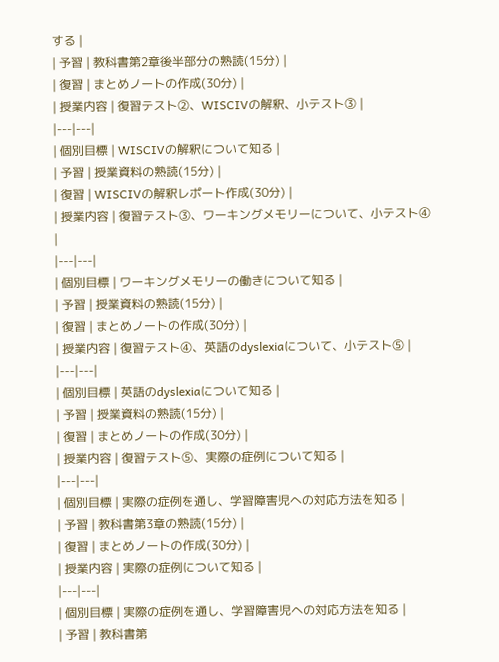する |
| 予習 | 教科書第2章後半部分の熟読(15分) |
| 復習 | まとめノートの作成(30分) |
| 授業内容 | 復習テスト②、WISCⅣの解釈、小テスト③ |
|---|---|
| 個別目標 | WISCⅣの解釈について知る |
| 予習 | 授業資料の熟読(15分) |
| 復習 | WISCⅣの解釈レポート作成(30分) |
| 授業内容 | 復習テスト③、ワーキングメモリーについて、小テスト④ |
|---|---|
| 個別目標 | ワーキングメモリーの働きについて知る |
| 予習 | 授業資料の熟読(15分) |
| 復習 | まとめノートの作成(30分) |
| 授業内容 | 復習テスト④、英語のdyslexiaについて、小テスト⑤ |
|---|---|
| 個別目標 | 英語のdyslexiaについて知る |
| 予習 | 授業資料の熟読(15分) |
| 復習 | まとめノートの作成(30分) |
| 授業内容 | 復習テスト⑤、実際の症例について知る |
|---|---|
| 個別目標 | 実際の症例を通し、学習障害児への対応方法を知る |
| 予習 | 教科書第3章の熟読(15分) |
| 復習 | まとめノートの作成(30分) |
| 授業内容 | 実際の症例について知る |
|---|---|
| 個別目標 | 実際の症例を通し、学習障害児への対応方法を知る |
| 予習 | 教科書第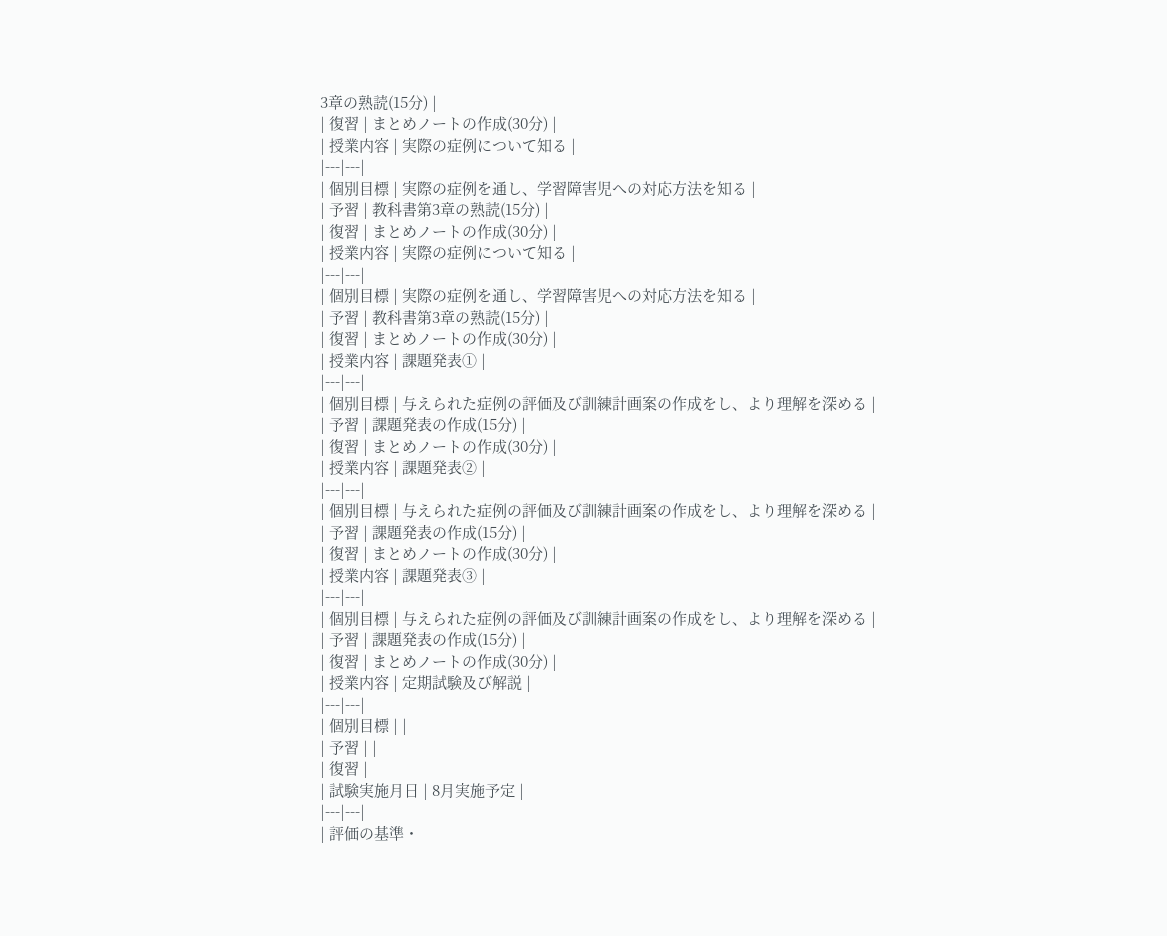3章の熟読(15分) |
| 復習 | まとめノートの作成(30分) |
| 授業内容 | 実際の症例について知る |
|---|---|
| 個別目標 | 実際の症例を通し、学習障害児への対応方法を知る |
| 予習 | 教科書第3章の熟読(15分) |
| 復習 | まとめノートの作成(30分) |
| 授業内容 | 実際の症例について知る |
|---|---|
| 個別目標 | 実際の症例を通し、学習障害児への対応方法を知る |
| 予習 | 教科書第3章の熟読(15分) |
| 復習 | まとめノートの作成(30分) |
| 授業内容 | 課題発表① |
|---|---|
| 個別目標 | 与えられた症例の評価及び訓練計画案の作成をし、より理解を深める |
| 予習 | 課題発表の作成(15分) |
| 復習 | まとめノートの作成(30分) |
| 授業内容 | 課題発表② |
|---|---|
| 個別目標 | 与えられた症例の評価及び訓練計画案の作成をし、より理解を深める |
| 予習 | 課題発表の作成(15分) |
| 復習 | まとめノートの作成(30分) |
| 授業内容 | 課題発表③ |
|---|---|
| 個別目標 | 与えられた症例の評価及び訓練計画案の作成をし、より理解を深める |
| 予習 | 課題発表の作成(15分) |
| 復習 | まとめノートの作成(30分) |
| 授業内容 | 定期試験及び解説 |
|---|---|
| 個別目標 | |
| 予習 | |
| 復習 |
| 試験実施月日 | 8月実施予定 |
|---|---|
| 評価の基準・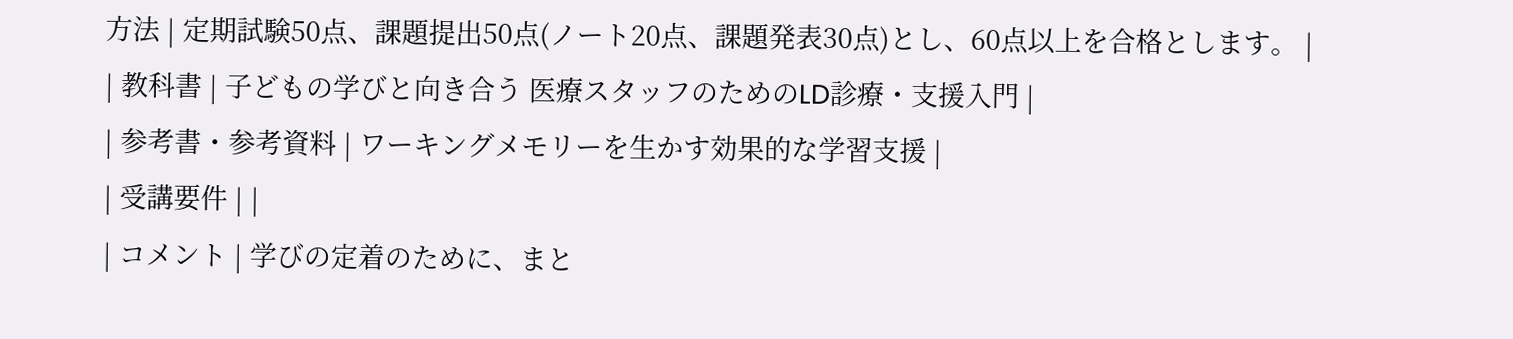方法 | 定期試験50点、課題提出50点(ノート20点、課題発表30点)とし、60点以上を合格とします。 |
| 教科書 | 子どもの学びと向き合う 医療スタッフのためのLD診療・支援入門 |
| 参考書・参考資料 | ワーキングメモリーを生かす効果的な学習支援 |
| 受講要件 | |
| コメント | 学びの定着のために、まと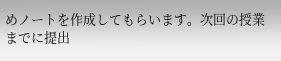めノートを作成してもらいます。次回の授業までに提出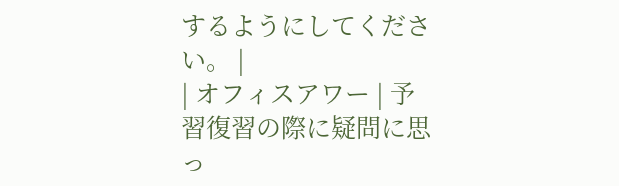するようにしてください。 |
| オフィスアワー | 予習復習の際に疑問に思っ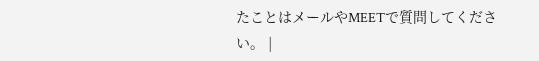たことはメールやMEETで質問してください。 |